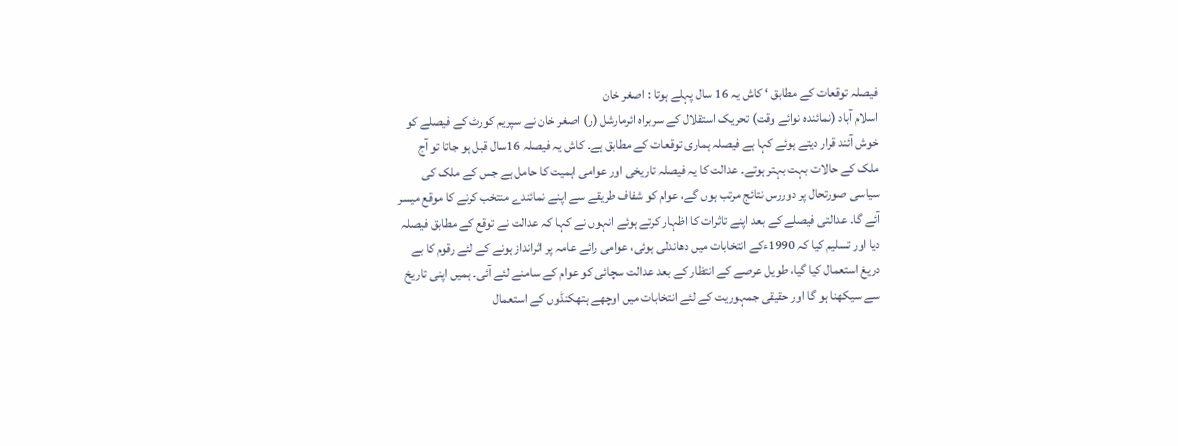فیصلہ توقعات کے مطابق ‘ کاش یہ 16 سال پہلے ہوتا : اصغر خان
اسلام آباد (نمائندہ نوائے وقت) تحریک استقلال کے سربراہ ائرمارشل (ر) اصغر خان نے سپریم کورٹ کے فیصلے کو خوش آئند قرار دیتے ہوئے کہا ہے فیصلہ ہماری توقعات کے مطابق ہے۔ کاش یہ فیصلہ 16سال قبل ہو جاتا تو آج ملک کے حالات بہت بہتر ہوتے۔ عدالت کا یہ فیصلہ تاریخی اور عوامی اہمیت کا حامل ہے جس کے ملک کی سیاسی صورتحال پر دوررس نتائج مرتب ہوں گے، عوام کو شفاف طریقے سے اپنے نمائندے منتخب کرنے کا موقع میسر آئے گا۔ عدالتی فیصلے کے بعد اپنے تاثرات کا اظہار کرتے ہوئے انہوں نے کہا کہ عدالت نے توقع کے مطابق فیصلہ دیا اور تسلیم کیا کہ 1990ءکے انتخابات میں دھاندلی ہوئی، عوامی رائے عامہ پر اثرانداز ہونے کے لئے رقوم کا بے دریغ استعمال کیا گیا، طویل عرصے کے انتظار کے بعد عدالت سچائی کو عوام کے سامنے لئے آئی۔ ہمیں اپنی تاریخ سے سیکھنا ہو گا اور حقیقی جمہوریت کے لئے انتخابات میں اوچھے ہتھکنڈوں کے استعمال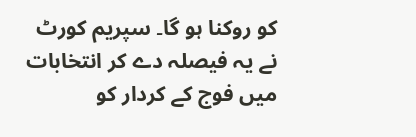کو روکنا ہو گا۔ سپریم کورٹ نے یہ فیصلہ دے کر انتخابات میں فوج کے کردار کو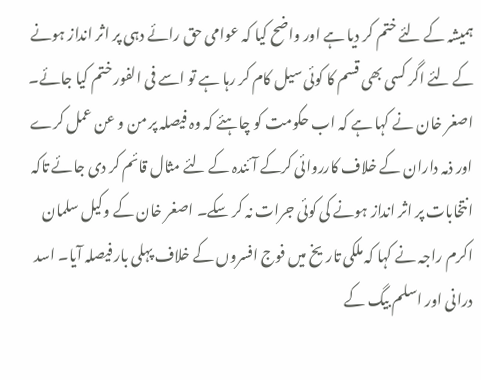ہمیشہ کے لئے ختم کر دیا ہے اور واضح کیا کہ عوامی حق رائے دہی پر اثر انداز ہونے کے لئے اگر کسی بھی قسم کا کوئی سیل کام کر رہا ہے تو اسے فی الفور ختم کیا جائے۔ اصغر خان نے کہا ہے کہ اب حکومت کو چاہئے کہ وہ فیصلہ پر من و عن عمل کرے اور ذمہ داران کے خلاف کارروائی کرکے آئندہ کے لئے مثال قائم کر دی جائے تاکہ انتخابات پر اثر انداز ہونے کی کوئی جرات نہ کر سکے۔ اصغر خان کے وکیل سلمان اکرم راجہ نے کہا کہ ملکی تاریخ میں فوج افسروں کے خلاف پہلی بار فیصلہ آیا۔ اسد درانی اور اسلم بیگ کے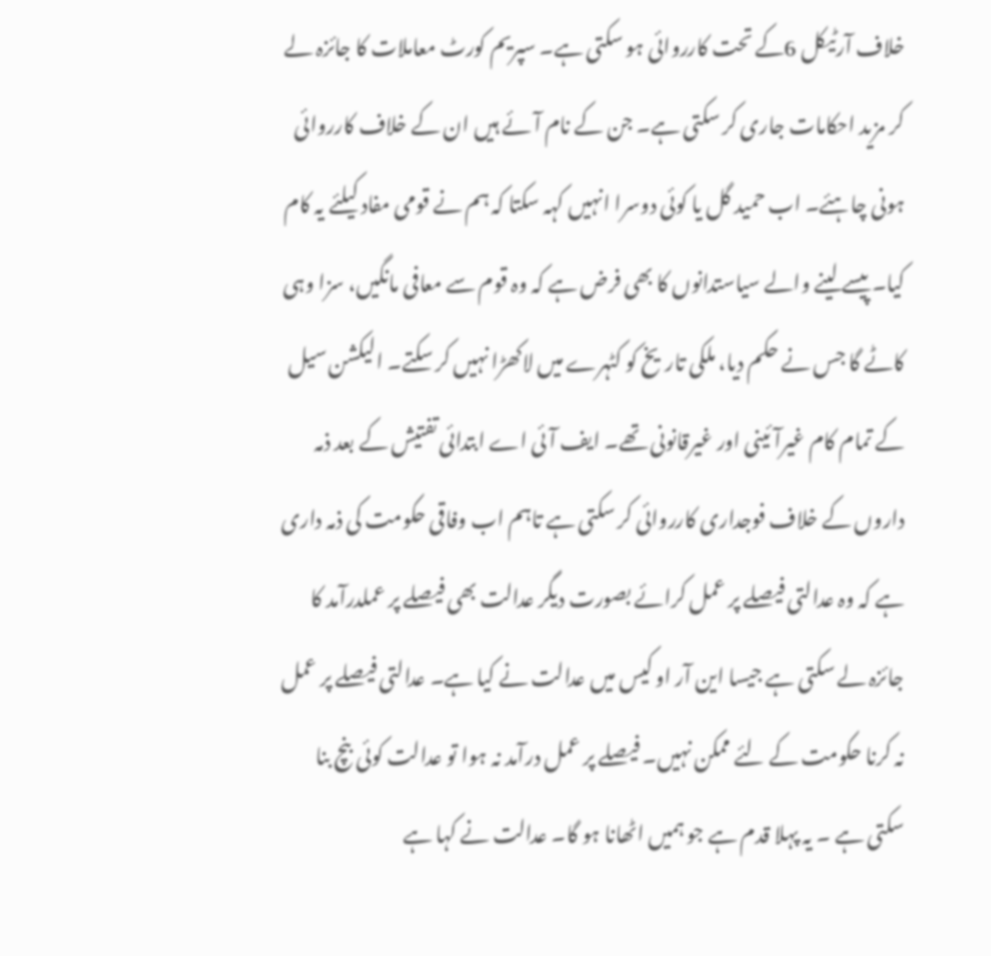خلاف آرٹیکل 6کے تحت کارروائی ہو سکتی ہے۔ سپریم کورٹ معاملات کا جائزہ لے کر مزید احکامات جاری کر سکتی ہے۔ جن کے نام آئے ہیں ان کے خلاف کارروائی ہونی چاہئے۔ اب حمید گل یا کوئی دوسرا انہیں کہہ سکتا کہ ہم نے قومی مفاد کیلئے یہ کام کیا۔ پیسے لینے والے سیاستدانوں کا بھی فرض ہے کہ وہ قوم سے معافی مانگیں، سزا وہی کاٹے گا جس نے حکم دیا، ملکی تاریخ کو کٹہرے میں لاکھڑا نہیں کر سکتے۔ الیکشن سیل کے تمام کام غیرآئینی اور غیرقانونی تھے۔ ایف آئی اے ابتدائی تفتیش کے بعد ذمہ داروں کے خلاف فوجداری کارروائی کر سکتی ہے تاہم اب وفاقی حکومت کی ذمہ داری ہے کہ وہ عدالتی فیصلے پر عمل کرائے بصورت دیگر عدالت بھی فیصلے پر عملدرآمد کا جائزہ لے سکتی ہے جیسا این آر او کیس میں عدالت نے کیا ہے۔ عدالتی فیصلے پر عمل نہ کرنا حکومت کے لئے ممکن نہیں۔ فیصلے پر عمل درآمد نہ ہوا تو عدالت کوئی بنچ بنا سکتی ہے ۔ یہ پہلا قدم ہے جو ہمیں اٹھانا ہو گا۔ عدالت نے کہا ہے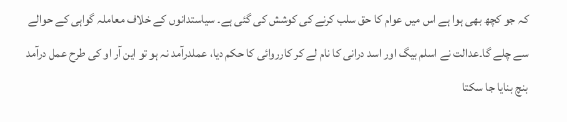کہ جو کچھ بھی ہوا ہے اس میں عوام کا حق سلب کرنے کی کوشش کی گئی ہے۔ سیاستدانوں کے خلاف معاملہ گواہی کے حوالے سے چلے گا۔عدالت نے اسلم بیگ اور اسد درانی کا نام لے کر کارروائی کا حکم دیا، عملدرآمد نہ ہو تو این آر او کی طرح عمل درآمد بنچ بنایا جا سکتا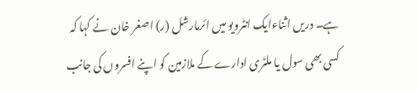ہے۔ دریں اثناءایک انٹرویو میں ائرمارشل (ر) اصغر خان نے کہا کہ کسی بھی سول یا ملٹری ادارے کے ملازمین کو اپنے افسروں کی جانب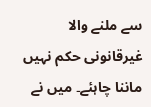سے ملنے والا غیرقانونی حکم نہیں ماننا چاہئے۔ میں نے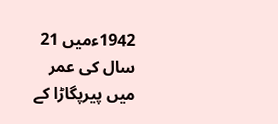1942ءمیں 21 سال کی عمر میں پیرپگاڑا کے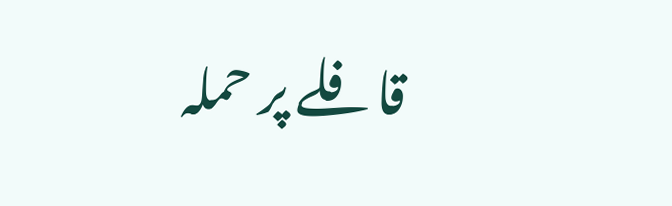قافلے پر حملہ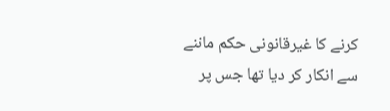کرنے کا غیرقانونی حکم ماننے سے انکار کر دیا تھا جس پر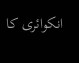انکوائری کا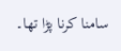سامنا کرنا پڑا تھا۔